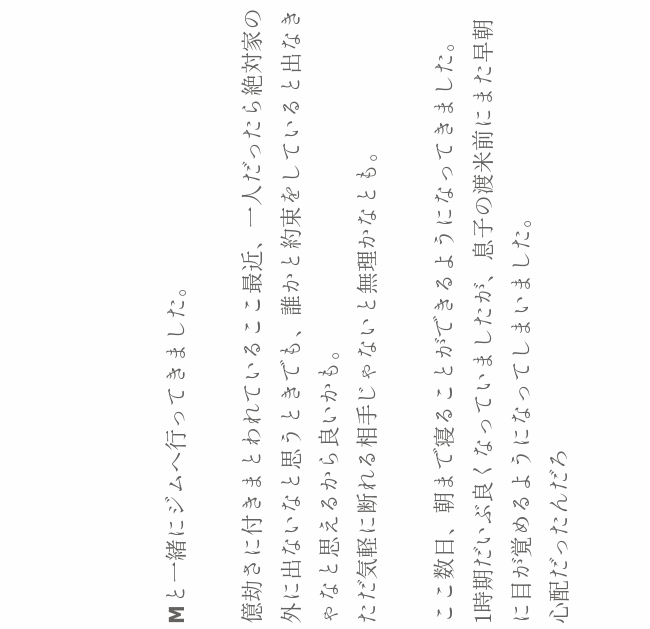Mと一緒にジムへ行ってきました。

億劫さに付きまとわれているここ最近、一人だったら絶対家の外に出ないなと思うときでも、誰かと約束をしていると出なきゃなと思えるから良いかも。
ただ気軽に断れる相手じゃないと無理かなとも。

ここ数日、朝まで寝ることができるようになってきました。
1時期だいぶ良くなっていましたが、息子の渡米前にまた早朝に目が覚めるようになってしまいました。
心配だったんだろ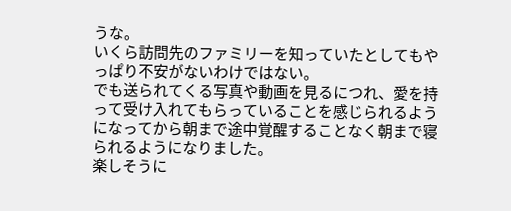うな。
いくら訪問先のファミリーを知っていたとしてもやっぱり不安がないわけではない。
でも送られてくる写真や動画を見るにつれ、愛を持って受け入れてもらっていることを感じられるようになってから朝まで途中覚醒することなく朝まで寝られるようになりました。
楽しそうに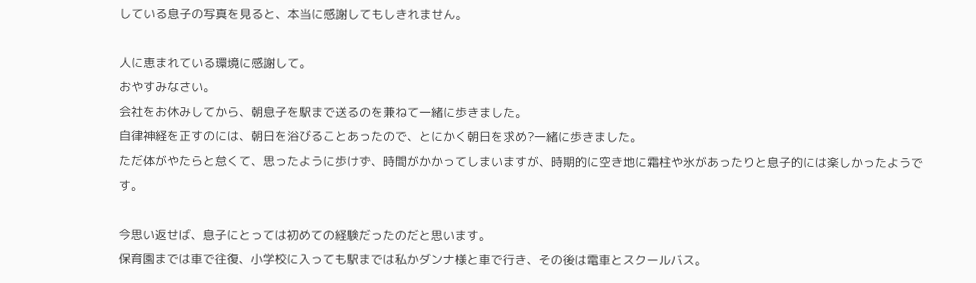している息子の写真を見ると、本当に感謝してもしきれません。

人に恵まれている環境に感謝して。
おやすみなさい。
会社をお休みしてから、朝息子を駅まで送るのを兼ねて一緒に歩きました。
自律神経を正すのには、朝日を浴びることあったので、とにかく朝日を求め?一緒に歩きました。
ただ体がやたらと怠くて、思ったように歩けず、時間がかかってしまいますが、時期的に空き地に霜柱や氷があったりと息子的には楽しかったようです。

今思い返せば、息子にとっては初めての経験だったのだと思います。
保育園までは車で往復、小学校に入っても駅までは私かダンナ様と車で行き、その後は電車とスクールバス。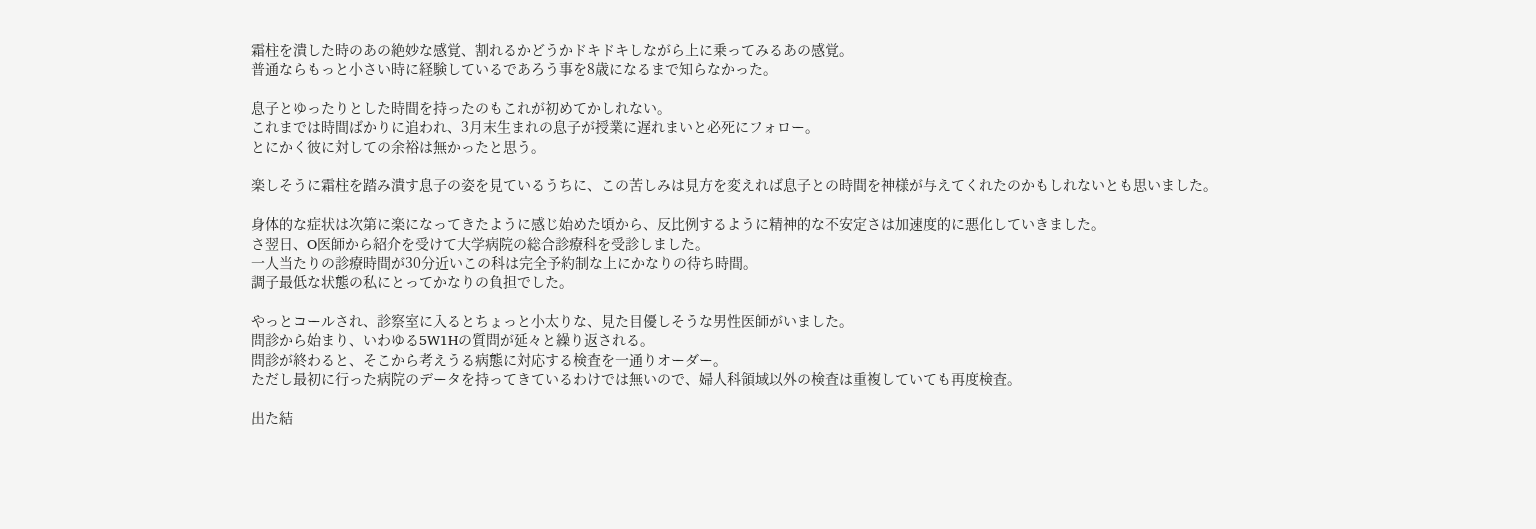霜柱を潰した時のあの絶妙な感覚、割れるかどうかドキドキしながら上に乗ってみるあの感覚。
普通ならもっと小さい時に経験しているであろう事を8歳になるまで知らなかった。

息子とゆったりとした時間を持ったのもこれが初めてかしれない。
これまでは時間ばかりに追われ、3月末生まれの息子が授業に遅れまいと必死にフォロー。
とにかく彼に対しての余裕は無かったと思う。

楽しそうに霜柱を踏み潰す息子の姿を見ているうちに、この苦しみは見方を変えれば息子との時間を神様が与えてくれたのかもしれないとも思いました。

身体的な症状は次第に楽になってきたように感じ始めた頃から、反比例するように精神的な不安定さは加速度的に悪化していきました。
さ翌日、O医師から紹介を受けて大学病院の総合診療科を受診しました。
一人当たりの診療時間が30分近いこの科は完全予約制な上にかなりの待ち時間。
調子最低な状態の私にとってかなりの負担でした。

やっとコールされ、診察室に入るとちょっと小太りな、見た目優しそうな男性医師がいました。
問診から始まり、いわゆる5W1Hの質問が延々と繰り返される。
問診が終わると、そこから考えうる病態に対応する検査を一通りオーダー。
ただし最初に行った病院のデータを持ってきているわけでは無いので、婦人科領域以外の検査は重複していても再度検査。

出た結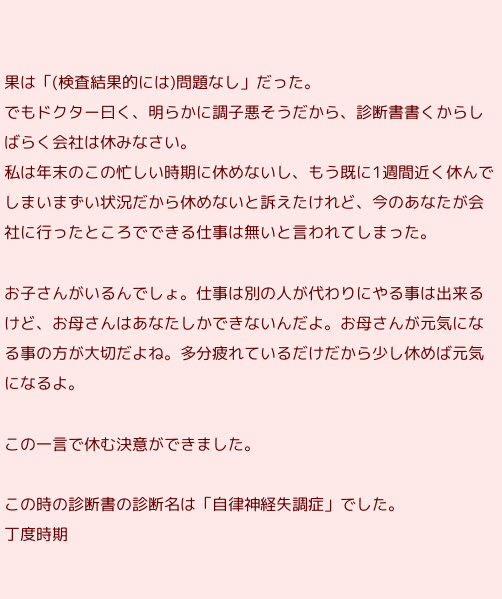果は「(検査結果的には)問題なし」だった。
でもドクター曰く、明らかに調子悪そうだから、診断書書くからしばらく会社は休みなさい。
私は年末のこの忙しい時期に休めないし、もう既に1週間近く休んでしまいまずい状況だから休めないと訴えたけれど、今のあなたが会社に行ったところでできる仕事は無いと言われてしまった。

お子さんがいるんでしょ。仕事は別の人が代わりにやる事は出来るけど、お母さんはあなたしかできないんだよ。お母さんが元気になる事の方が大切だよね。多分疲れているだけだから少し休めば元気になるよ。

この一言で休む決意ができました。

この時の診断書の診断名は「自律神経失調症」でした。
丁度時期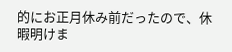的にお正月休み前だったので、休暇明けま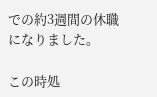での約3週間の休職になりました。

この時処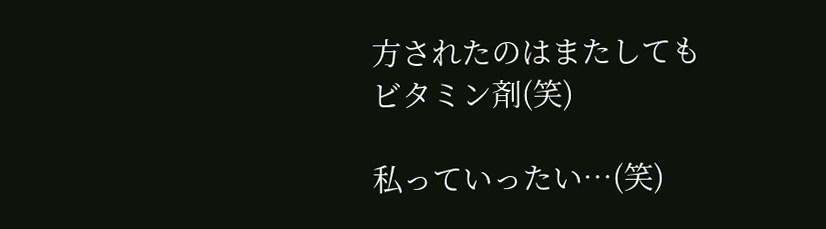方されたのはまたしてもビタミン剤(笑)

私っていったい…(笑)